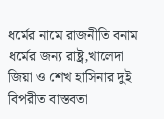ধর্মের নামে রাজনীতি বনাম ধর্মের জন্য রাষ্ট্র,খালেদা জিয়া ও শেখ হাসিনার দুই বিপরীত বাস্তবতা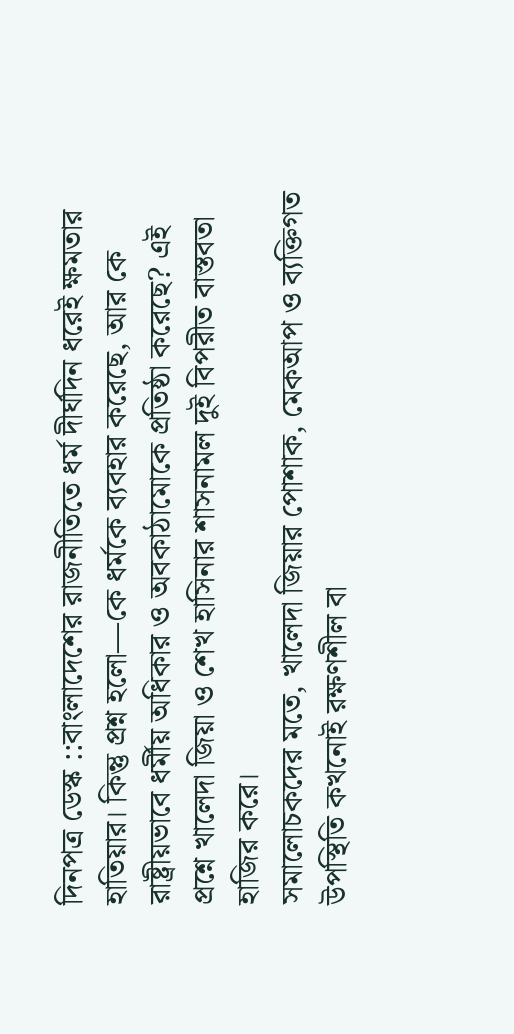দিনপত্র ডেস্ক ::বাংলাদেশের রাজনীতিতে ধর্ম দীর্ঘদিন ধরেই ক্ষমতার হাতিয়ার। কিন্তু প্রশ্ন হলো—কে ধর্মকে ব্যবহার করেছে, আর কে রাষ্ট্রীয়ভাবে ধর্মীয় অধিকার ও অবকাঠামোকে প্রতিষ্ঠা করেছে? এই প্রশ্নে খালেদা জিয়া ও শেখ হাসিনার শাসনামল দুই বিপরীত বাস্তবতা হাজির করে।
সমালোচকদের মতে, খালেদা জিয়ার পোশাক, মেকআপ ও ব্যক্তিগত উপস্থিতি কখনোই রক্ষণশীল বা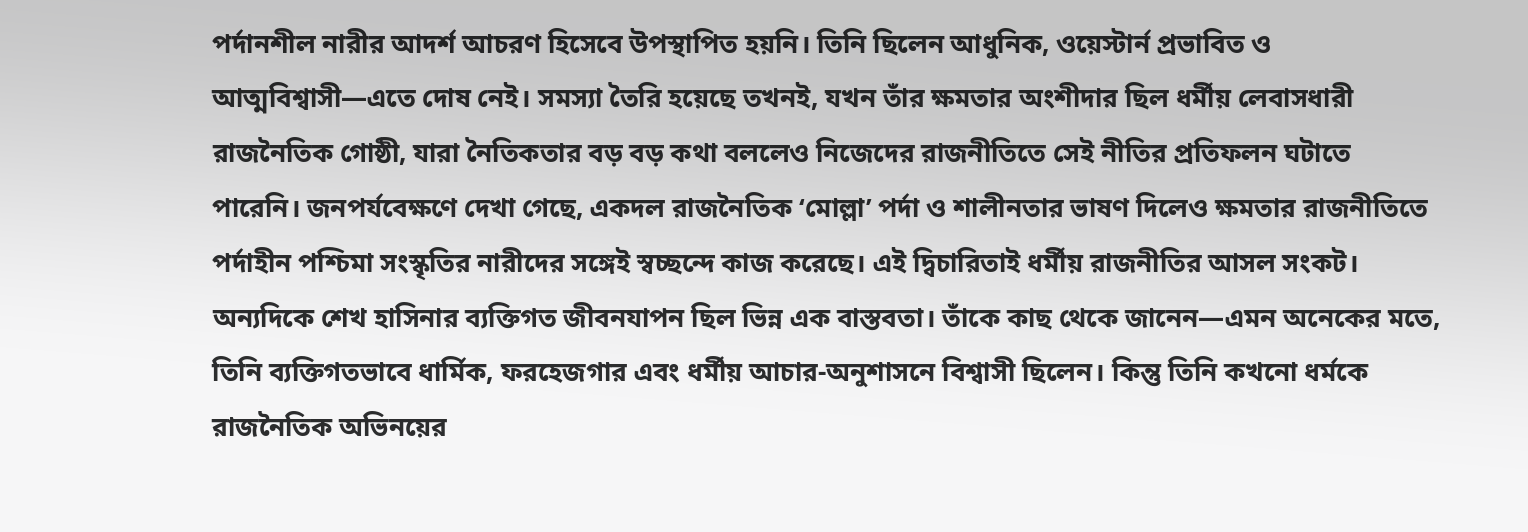পর্দানশীল নারীর আদর্শ আচরণ হিসেবে উপস্থাপিত হয়নি। তিনি ছিলেন আধুনিক, ওয়েস্টার্ন প্রভাবিত ও আত্মবিশ্বাসী—এতে দোষ নেই। সমস্যা তৈরি হয়েছে তখনই, যখন তাঁর ক্ষমতার অংশীদার ছিল ধর্মীয় লেবাসধারী রাজনৈতিক গোষ্ঠী, যারা নৈতিকতার বড় বড় কথা বললেও নিজেদের রাজনীতিতে সেই নীতির প্রতিফলন ঘটাতে পারেনি। জনপর্যবেক্ষণে দেখা গেছে, একদল রাজনৈতিক ‘মোল্লা’ পর্দা ও শালীনতার ভাষণ দিলেও ক্ষমতার রাজনীতিতে পর্দাহীন পশ্চিমা সংস্কৃতির নারীদের সঙ্গেই স্বচ্ছন্দে কাজ করেছে। এই দ্বিচারিতাই ধর্মীয় রাজনীতির আসল সংকট।
অন্যদিকে শেখ হাসিনার ব্যক্তিগত জীবনযাপন ছিল ভিন্ন এক বাস্তবতা। তাঁকে কাছ থেকে জানেন—এমন অনেকের মতে, তিনি ব্যক্তিগতভাবে ধার্মিক, ফরহেজগার এবং ধর্মীয় আচার-অনুশাসনে বিশ্বাসী ছিলেন। কিন্তু তিনি কখনো ধর্মকে রাজনৈতিক অভিনয়ের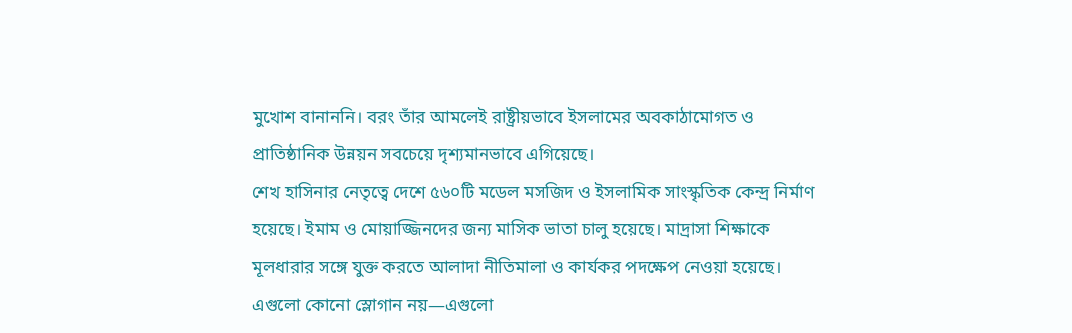মুখোশ বানাননি। বরং তাঁর আমলেই রাষ্ট্রীয়ভাবে ইসলামের অবকাঠামোগত ও প্রাতিষ্ঠানিক উন্নয়ন সবচেয়ে দৃশ্যমানভাবে এগিয়েছে।
শেখ হাসিনার নেতৃত্বে দেশে ৫৬০টি মডেল মসজিদ ও ইসলামিক সাংস্কৃতিক কেন্দ্র নির্মাণ হয়েছে। ইমাম ও মোয়াজ্জিনদের জন্য মাসিক ভাতা চালু হয়েছে। মাদ্রাসা শিক্ষাকে মূলধারার সঙ্গে যুক্ত করতে আলাদা নীতিমালা ও কার্যকর পদক্ষেপ নেওয়া হয়েছে। এগুলো কোনো স্লোগান নয়—এগুলো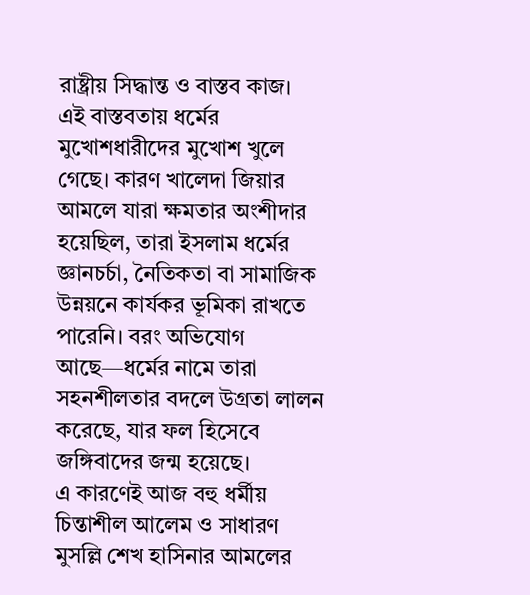রাষ্ট্রীয় সিদ্ধান্ত ও বাস্তব কাজ।
এই বাস্তবতায় ধর্মের মুখোশধারীদের মুখোশ খুলে গেছে। কারণ খালেদা জিয়ার আমলে যারা ক্ষমতার অংশীদার হয়েছিল, তারা ইসলাম ধর্মের জ্ঞানচর্চা, নৈতিকতা বা সামাজিক উন্নয়নে কার্যকর ভূমিকা রাখতে পারেনি। বরং অভিযোগ আছে—ধর্মের নামে তারা সহনশীলতার বদলে উগ্রতা লালন করেছে, যার ফল হিসেবে জঙ্গিবাদের জন্ম হয়েছে।
এ কারণেই আজ বহু ধর্মীয় চিন্তাশীল আলেম ও সাধারণ মুসল্লি শেখ হাসিনার আমলের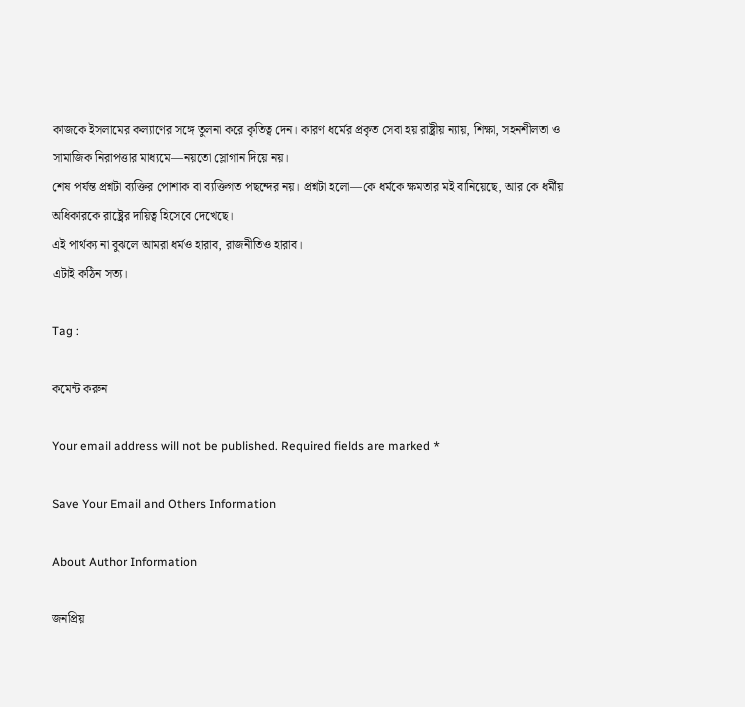কাজকে ইসলামের কল্যাণের সঙ্গে তুলনা করে কৃতিত্ব দেন। কারণ ধর্মের প্রকৃত সেবা হয় রাষ্ট্রীয় ন্যায়, শিক্ষা, সহনশীলতা ও সামাজিক নিরাপত্তার মাধ্যমে—নয়তো স্লোগান দিয়ে নয়।
শেষ পর্যন্ত প্রশ্নটা ব্যক্তির পোশাক বা ব্যক্তিগত পছন্দের নয়। প্রশ্নটা হলো—কে ধর্মকে ক্ষমতার মই বানিয়েছে, আর কে ধর্মীয় অধিকারকে রাষ্ট্রের দায়িত্ব হিসেবে দেখেছে।
এই পার্থক্য না বুঝলে আমরা ধর্মও হারাব, রাজনীতিও হারাব।
এটাই কঠিন সত্য।

Tag :

কমেন্ট করুন

Your email address will not be published. Required fields are marked *

Save Your Email and Others Information

About Author Information

জনপ্রিয়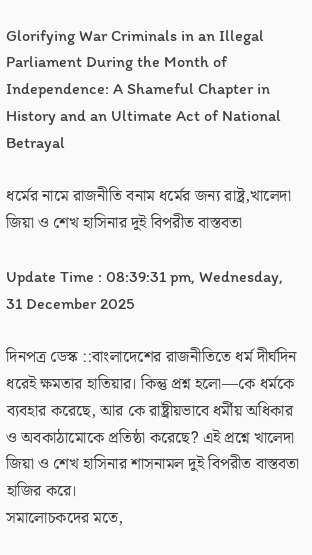Glorifying War Criminals in an Illegal Parliament During the Month of Independence: A Shameful Chapter in History and an Ultimate Act of National Betrayal

ধর্মের নামে রাজনীতি বনাম ধর্মের জন্য রাষ্ট্র,খালেদা জিয়া ও শেখ হাসিনার দুই বিপরীত বাস্তবতা

Update Time : 08:39:31 pm, Wednesday, 31 December 2025

দিনপত্র ডেস্ক ::বাংলাদেশের রাজনীতিতে ধর্ম দীর্ঘদিন ধরেই ক্ষমতার হাতিয়ার। কিন্তু প্রশ্ন হলো—কে ধর্মকে ব্যবহার করেছে, আর কে রাষ্ট্রীয়ভাবে ধর্মীয় অধিকার ও অবকাঠামোকে প্রতিষ্ঠা করেছে? এই প্রশ্নে খালেদা জিয়া ও শেখ হাসিনার শাসনামল দুই বিপরীত বাস্তবতা হাজির করে।
সমালোচকদের মতে,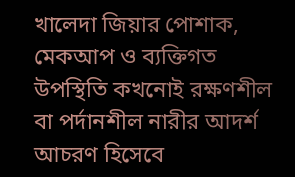খালেদা জিয়ার পোশাক, মেকআপ ও ব্যক্তিগত উপস্থিতি কখনোই রক্ষণশীল বা পর্দানশীল নারীর আদর্শ আচরণ হিসেবে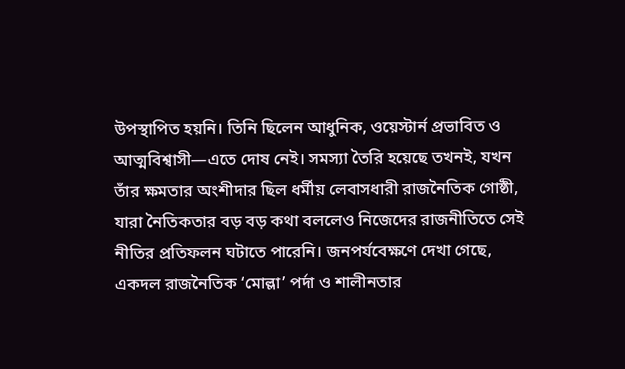উপস্থাপিত হয়নি। তিনি ছিলেন আধুনিক, ওয়েস্টার্ন প্রভাবিত ও আত্মবিশ্বাসী—এতে দোষ নেই। সমস্যা তৈরি হয়েছে তখনই, যখন তাঁর ক্ষমতার অংশীদার ছিল ধর্মীয় লেবাসধারী রাজনৈতিক গোষ্ঠী, যারা নৈতিকতার বড় বড় কথা বললেও নিজেদের রাজনীতিতে সেই নীতির প্রতিফলন ঘটাতে পারেনি। জনপর্যবেক্ষণে দেখা গেছে, একদল রাজনৈতিক ‘মোল্লা’ পর্দা ও শালীনতার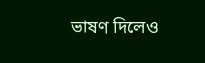ভাষণ দিলেও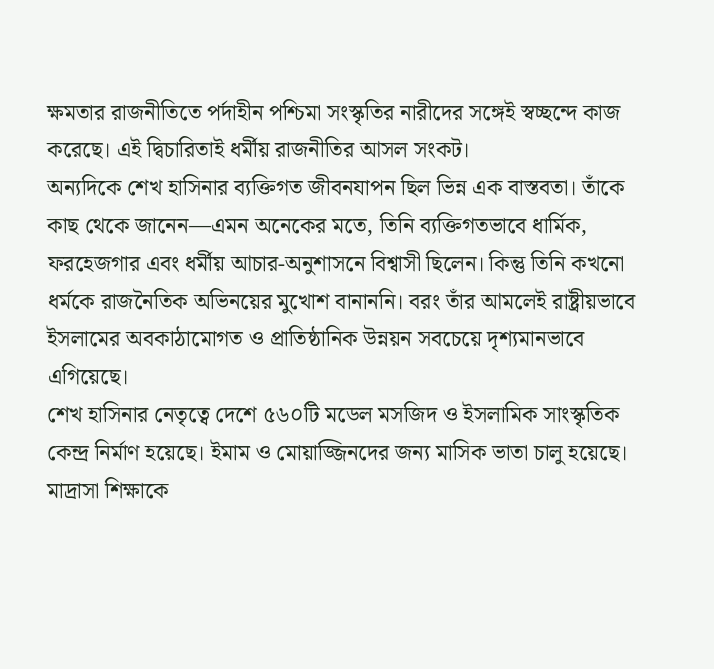ক্ষমতার রাজনীতিতে পর্দাহীন পশ্চিমা সংস্কৃতির নারীদের সঙ্গেই স্বচ্ছন্দে কাজ করেছে। এই দ্বিচারিতাই ধর্মীয় রাজনীতির আসল সংকট।
অন্যদিকে শেখ হাসিনার ব্যক্তিগত জীবনযাপন ছিল ভিন্ন এক বাস্তবতা। তাঁকে কাছ থেকে জানেন—এমন অনেকের মতে, তিনি ব্যক্তিগতভাবে ধার্মিক, ফরহেজগার এবং ধর্মীয় আচার-অনুশাসনে বিশ্বাসী ছিলেন। কিন্তু তিনি কখনো ধর্মকে রাজনৈতিক অভিনয়ের মুখোশ বানাননি। বরং তাঁর আমলেই রাষ্ট্রীয়ভাবে ইসলামের অবকাঠামোগত ও প্রাতিষ্ঠানিক উন্নয়ন সবচেয়ে দৃশ্যমানভাবে এগিয়েছে।
শেখ হাসিনার নেতৃত্বে দেশে ৫৬০টি মডেল মসজিদ ও ইসলামিক সাংস্কৃতিক কেন্দ্র নির্মাণ হয়েছে। ইমাম ও মোয়াজ্জিনদের জন্য মাসিক ভাতা চালু হয়েছে। মাদ্রাসা শিক্ষাকে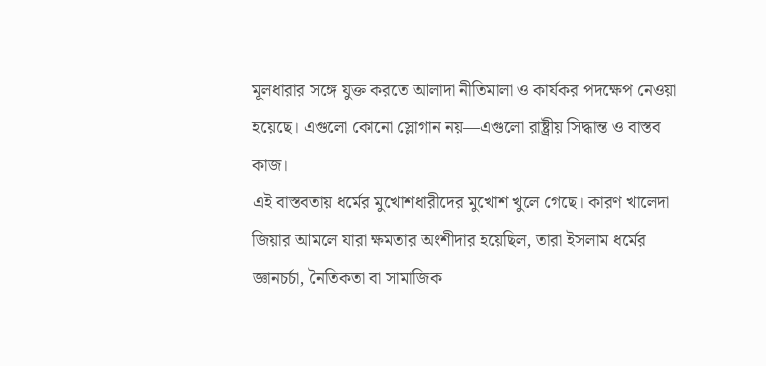মূলধারার সঙ্গে যুক্ত করতে আলাদা নীতিমালা ও কার্যকর পদক্ষেপ নেওয়া হয়েছে। এগুলো কোনো স্লোগান নয়—এগুলো রাষ্ট্রীয় সিদ্ধান্ত ও বাস্তব কাজ।
এই বাস্তবতায় ধর্মের মুখোশধারীদের মুখোশ খুলে গেছে। কারণ খালেদা জিয়ার আমলে যারা ক্ষমতার অংশীদার হয়েছিল, তারা ইসলাম ধর্মের জ্ঞানচর্চা, নৈতিকতা বা সামাজিক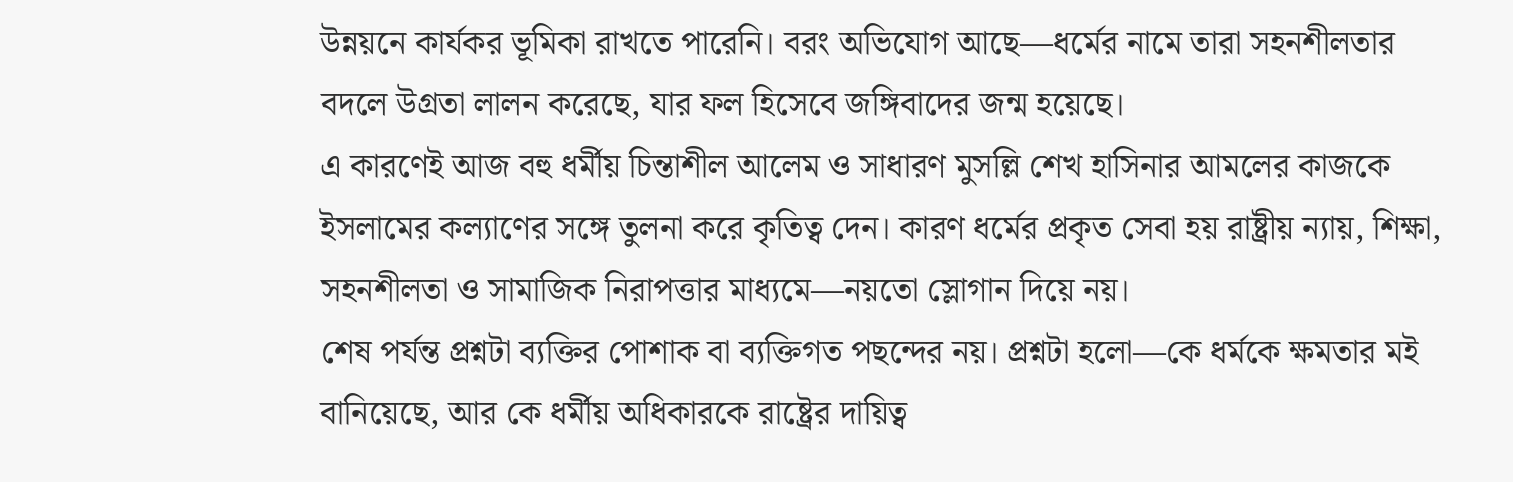উন্নয়নে কার্যকর ভূমিকা রাখতে পারেনি। বরং অভিযোগ আছে—ধর্মের নামে তারা সহনশীলতার বদলে উগ্রতা লালন করেছে, যার ফল হিসেবে জঙ্গিবাদের জন্ম হয়েছে।
এ কারণেই আজ বহু ধর্মীয় চিন্তাশীল আলেম ও সাধারণ মুসল্লি শেখ হাসিনার আমলের কাজকে ইসলামের কল্যাণের সঙ্গে তুলনা করে কৃতিত্ব দেন। কারণ ধর্মের প্রকৃত সেবা হয় রাষ্ট্রীয় ন্যায়, শিক্ষা, সহনশীলতা ও সামাজিক নিরাপত্তার মাধ্যমে—নয়তো স্লোগান দিয়ে নয়।
শেষ পর্যন্ত প্রশ্নটা ব্যক্তির পোশাক বা ব্যক্তিগত পছন্দের নয়। প্রশ্নটা হলো—কে ধর্মকে ক্ষমতার মই বানিয়েছে, আর কে ধর্মীয় অধিকারকে রাষ্ট্রের দায়িত্ব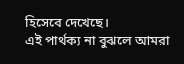হিসেবে দেখেছে।
এই পার্থক্য না বুঝলে আমরা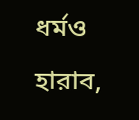ধর্মও হারাব,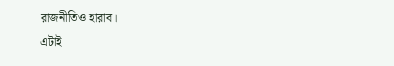রাজনীতিও হারাব।
এটাই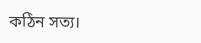কঠিন সত্য।